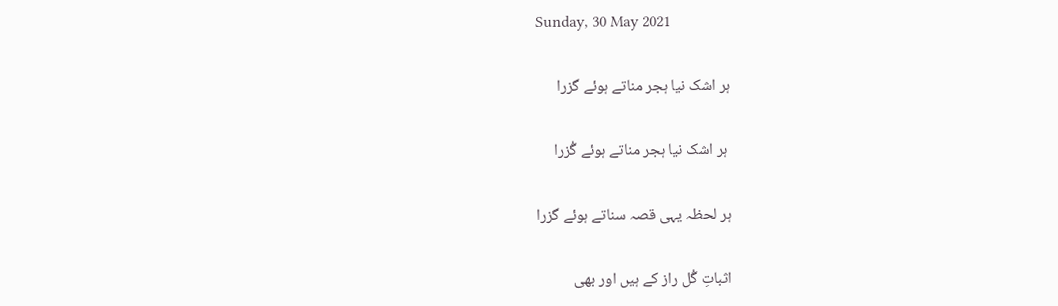Sunday, 30 May 2021

ہر اشک نیا ہجر مناتے ہوئے گزرا

 ہر اشک نیا ہجر مناتے ہوئے گُزرا

ہر لحظہ یہی قصہ سناتے ہوئے گزرا

اثباتِ گُل راز کے ہیں اور بھی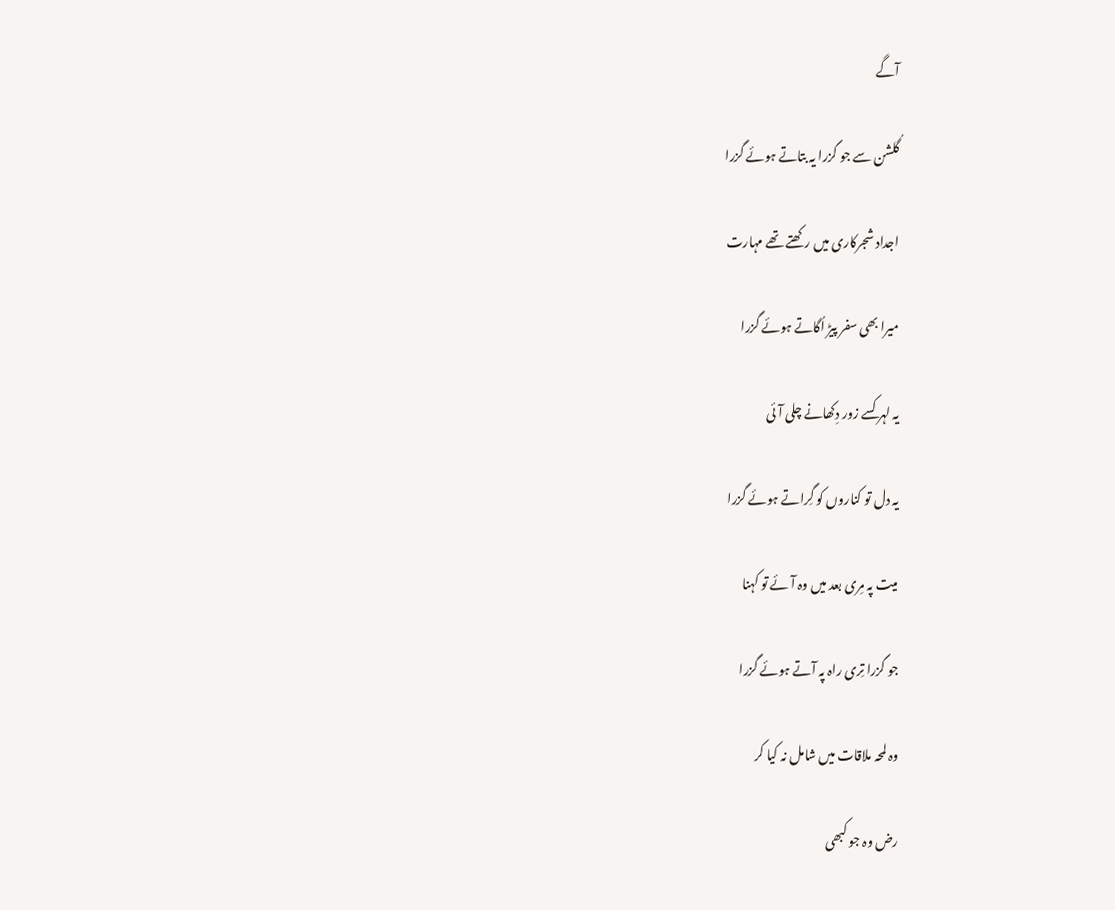آگے

گُلشن سے جو گزرا یہ بتاتے ہوئے گزرا

اجداد شجرکاری میں رکھتے تھے مہارت

میرا بھی سفر پیڑ اُگاتے ہوئے گزرا

یہ لہر کسے زور دِکھانے چلی آئی

یہ دل تو کناروں کو گِراتے ہوئے گزرا

میت پہ مِری بعد میں وہ آئے تو کہنا

جو گزرا تِری راہ پہ آتے ہوئے گزرا

وہ لمحہ ملاقات میں شامل نہ کیا کر

رض وہ جو کبھی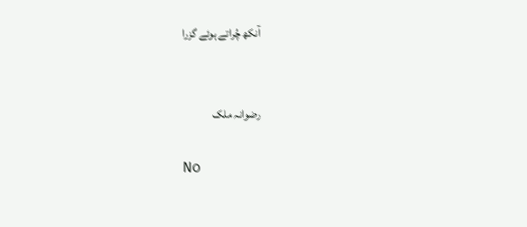آنکھ چُراتے ہوئے گزرا


رضوانہ ملک

No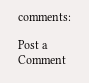comments:

Post a Comment